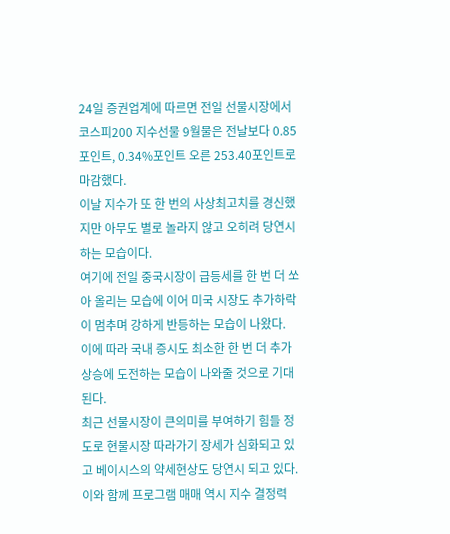24일 증권업계에 따르면 전일 선물시장에서 코스피200 지수선물 9월물은 전날보다 0.85포인트, 0.34%포인트 오른 253.40포인트로 마감했다.
이날 지수가 또 한 번의 사상최고치를 경신했지만 아무도 별로 놀라지 않고 오히려 당연시하는 모습이다.
여기에 전일 중국시장이 급등세를 한 번 더 쏘아 올리는 모습에 이어 미국 시장도 추가하락이 멈추며 강하게 반등하는 모습이 나왔다.
이에 따라 국내 증시도 최소한 한 번 더 추가상승에 도전하는 모습이 나와줄 것으로 기대된다.
최근 선물시장이 큰의미를 부여하기 힘들 정도로 현물시장 따라가기 장세가 심화되고 있고 베이시스의 약세현상도 당연시 되고 있다.
이와 함께 프로그램 매매 역시 지수 결정력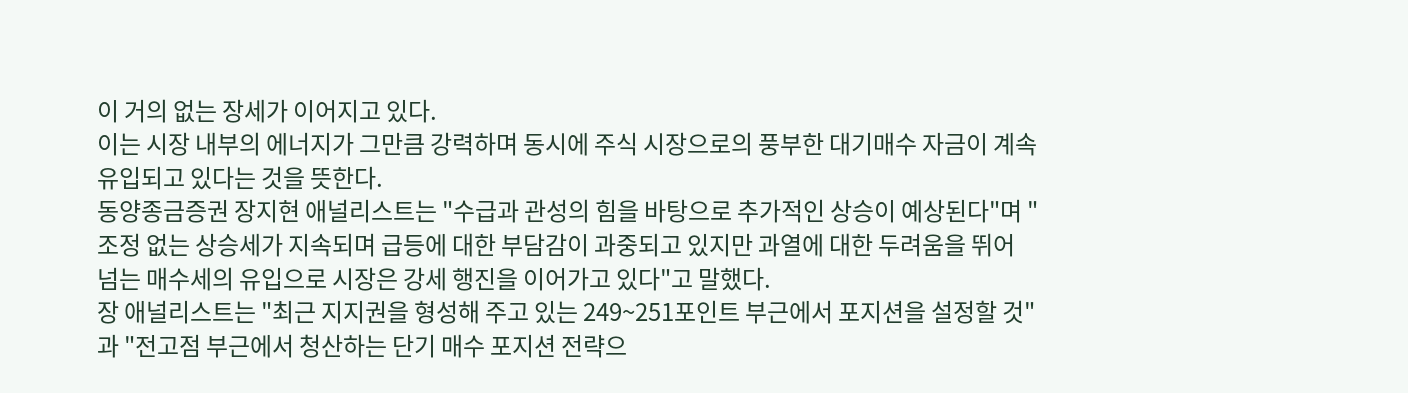이 거의 없는 장세가 이어지고 있다.
이는 시장 내부의 에너지가 그만큼 강력하며 동시에 주식 시장으로의 풍부한 대기매수 자금이 계속 유입되고 있다는 것을 뜻한다.
동양종금증권 장지현 애널리스트는 "수급과 관성의 힘을 바탕으로 추가적인 상승이 예상된다"며 "조정 없는 상승세가 지속되며 급등에 대한 부담감이 과중되고 있지만 과열에 대한 두려움을 뛰어 넘는 매수세의 유입으로 시장은 강세 행진을 이어가고 있다"고 말했다.
장 애널리스트는 "최근 지지권을 형성해 주고 있는 249~251포인트 부근에서 포지션을 설정할 것"과 "전고점 부근에서 청산하는 단기 매수 포지션 전략으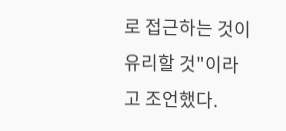로 접근하는 것이 유리할 것"이라고 조언했다.